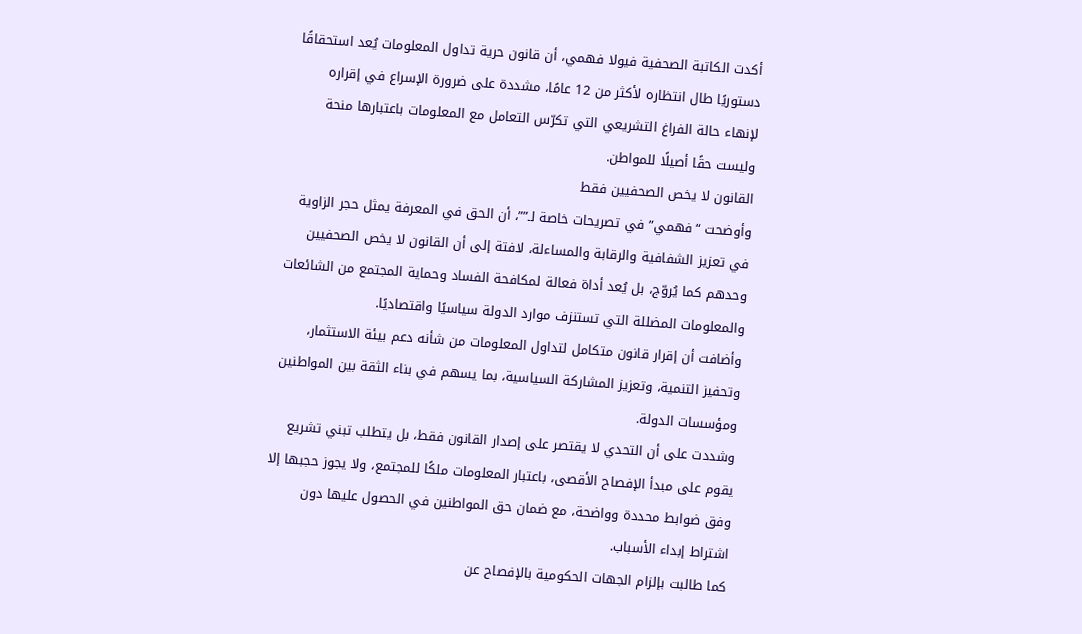أكدت الكاتبة الصحفية فيولا فهمي، أن قانون حرية تداول المعلومات يُعد استحقاقًا دستوريًا طال انتظاره لأكثر من 12 عامًا، مشددة على ضرورة الإسراع في إقراره لإنهاء حالة الفراغ التشريعي التي تكرّس التعامل مع المعلومات باعتبارها منحة وليست حقًا أصيلًا للمواطن.
القانون لا يخص الصحفيين فقط
وأوضحت “فهمي” في تصريحات خاصة لـ””، أن الحق في المعرفة يمثل حجر الزاوية في تعزيز الشفافية والرقابة والمساءلة، لافتة إلى أن القانون لا يخص الصحفيين وحدهم كما يُروّج، بل يُعد أداة فعالة لمكافحة الفساد وحماية المجتمع من الشائعات والمعلومات المضللة التي تستنزف موارد الدولة سياسيًا واقتصاديًا.
وأضافت أن إقرار قانون متكامل لتداول المعلومات من شأنه دعم بيئة الاستثمار، وتحفيز التنمية، وتعزيز المشاركة السياسية، بما يسهم في بناء الثقة بين المواطنين ومؤسسات الدولة.
وشددت على أن التحدي لا يقتصر على إصدار القانون فقط، بل يتطلب تبني تشريع يقوم على مبدأ الإفصاح الأقصى، باعتبار المعلومات ملكًا للمجتمع، ولا يجوز حجبها إلا وفق ضوابط محددة وواضحة، مع ضمان حق المواطنين في الحصول عليها دون اشتراط إبداء الأسباب.
كما طالبت بإلزام الجهات الحكومية بالإفصاح عن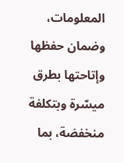المعلومات، وضمان حفظها وإتاحتها بطرق ميسّرة وبتكلفة منخفضة، بما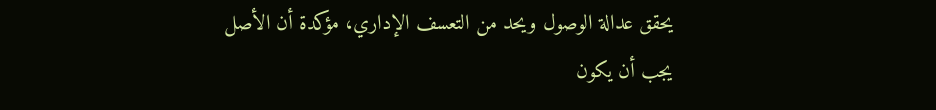يحقق عدالة الوصول ويحد من التعسف الإداري، مؤكدة أن الأصل يجب أن يكون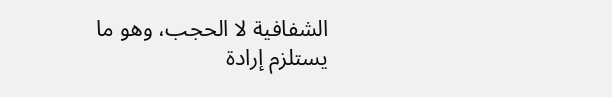الشفافية لا الحجب، وهو ما يستلزم إرادة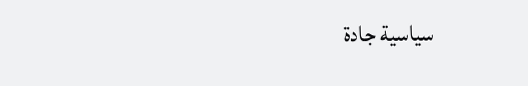سياسية جادة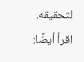لتحقيقه.
اقرأ أيضًا: